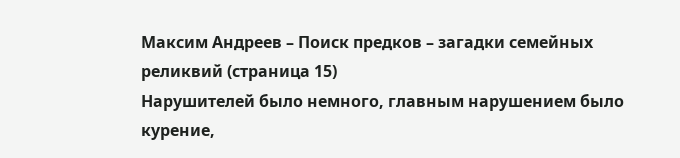Максим Андреев – Поиск предков – загадки семейных реликвий (страница 15)
Нарушителей было немного, главным нарушением было курение,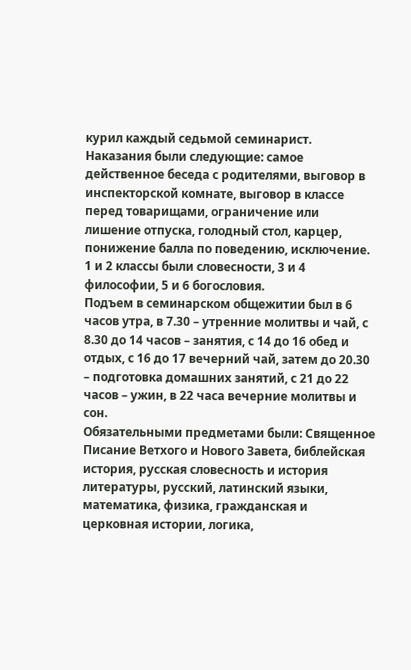курил каждый седьмой семинарист.
Наказания были следующие: самое действенное беседа с родителями, выговор в инспекторской комнате, выговор в классе перед товарищами, ограничение или лишение отпуска, голодный стол, карцер, понижение балла по поведению, исключение.
1 и 2 классы были словесности, 3 и 4 философии, 5 и 6 богословия.
Подъем в семинарском общежитии был в 6 часов утра, в 7.30 – утренние молитвы и чай, с 8.30 до 14 часов – занятия, с 14 до 16 обед и отдых, с 16 до 17 вечерний чай, затем до 20.30 – подготовка домашних занятий, с 21 до 22 часов – ужин, в 22 часа вечерние молитвы и сон.
Обязательными предметами были: Священное Писание Ветхого и Нового Завета, библейская история, русская словесность и история литературы, русский, латинский языки, математика, физика, гражданская и церковная истории, логика,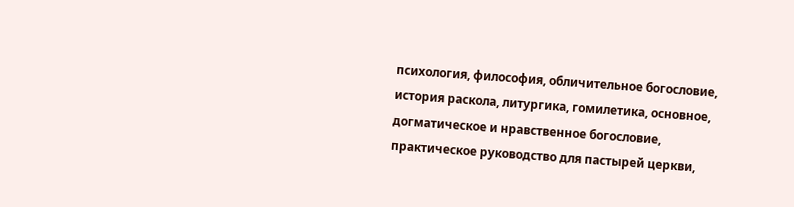психология, философия, обличительное богословие, история раскола, литургика, гомилетика, основное, догматическое и нравственное богословие, практическое руководство для пастырей церкви,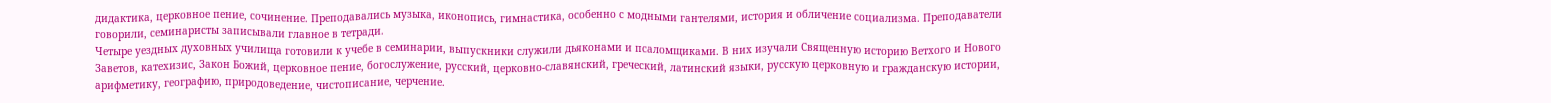дидактика, церковное пение, сочинение. Преподавались музыка, иконопись, гимнастика, особенно с модными гантелями, история и обличение социализма. Преподаватели говорили, семинаристы записывали главное в тетради.
Четыре уездных духовных училища готовили к учебе в семинарии, выпускники служили дьяконами и псаломщиками. В них изучали Священную историю Ветхого и Нового Заветов, катехизис, Закон Божий, церковное пение, богослужение, русский, церковно-славянский, греческий, латинский языки, русскую церковную и гражданскую истории, арифметику, географию, природоведение, чистописание, черчение.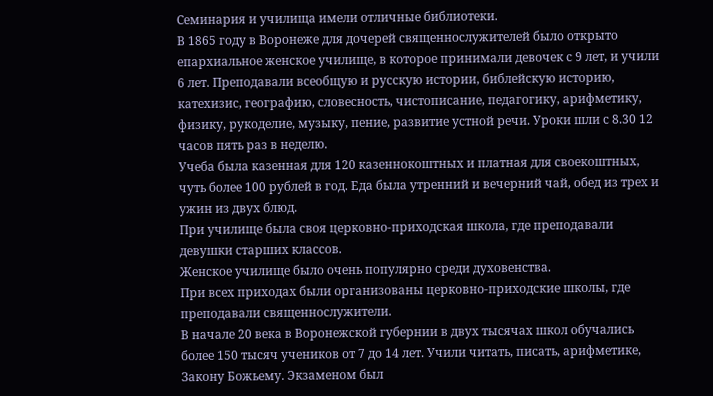Семинария и училища имели отличные библиотеки.
В 1865 году в Воронеже для дочерей священнослужителей было открыто епархиальное женское училище, в которое принимали девочек с 9 лет, и учили 6 лет. Преподавали всеобщую и русскую истории, библейскую историю, катехизис, географию, словесность, чистописание, педагогику, арифметику, физику, рукоделие, музыку, пение, развитие устной речи. Уроки шли с 8.30 12 часов пять раз в неделю.
Учеба была казенная для 120 казеннокоштных и платная для своекоштных, чуть более 100 рублей в год. Еда была утренний и вечерний чай, обед из трех и ужин из двух блюд.
При училище была своя церковно-приходская школа, где преподавали девушки старших классов.
Женское училище было очень популярно среди духовенства.
При всех приходах были организованы церковно-приходские школы, где преподавали священнослужители.
В начале 20 века в Воронежской губернии в двух тысячах школ обучались более 150 тысяч учеников от 7 до 14 лет. Учили читать, писать, арифметике, Закону Божьему. Экзаменом был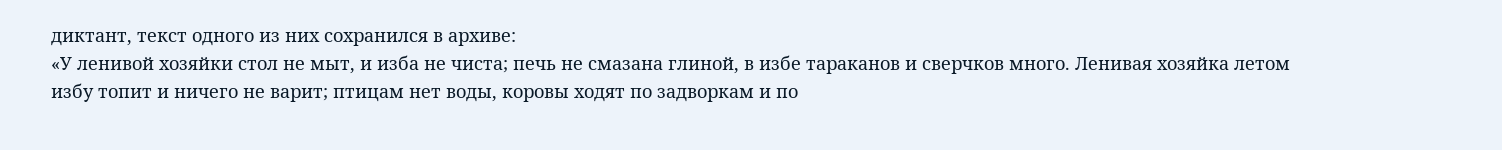диктант, текст одного из них сохранился в архиве:
«У ленивой хозяйки стол не мыт, и изба не чиста; печь не смазана глиной, в избе тараканов и сверчков много. Ленивая хозяйка летом избу топит и ничего не варит; птицам нет воды, коровы ходят по задворкам и по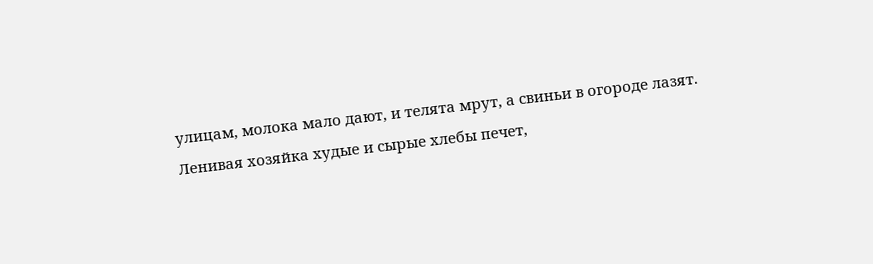улицам, молока мало дают, и телята мрут, а свиньи в огороде лазят.
Ленивая хозяйка худые и сырые хлебы печет,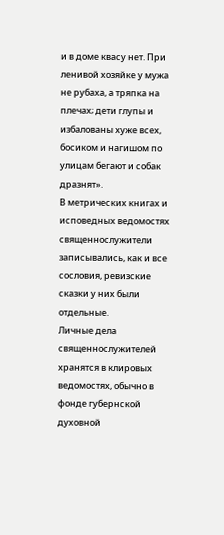и в доме квасу нет. При ленивой хозяйке у мужа не рубаха, а тряпка на плечах; дети глупы и избалованы хуже всех, босиком и нагишом по улицам бегают и собак дразнят».
В метрических книгах и исповедных ведомостях священнослужители записывались, как и все сословия, ревизские сказки у них были отдельные.
Личные дела священнослужителей хранятся в клировых ведомостях, обычно в фонде губернской духовной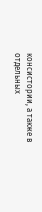консистории, а также в отдельных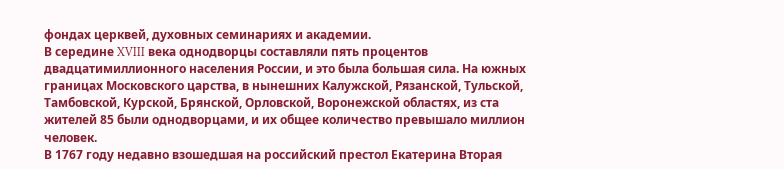фондах церквей, духовных семинариях и академии.
В середине XVIII века однодворцы составляли пять процентов двадцатимиллионного населения России, и это была большая сила. На южных границах Московского царства, в нынешних Калужской, Рязанской, Тульской, Тамбовской, Курской, Брянской, Орловской, Воронежской областях, из ста жителей 85 были однодворцами, и их общее количество превышало миллион человек.
В 1767 году недавно взошедшая на российский престол Екатерина Вторая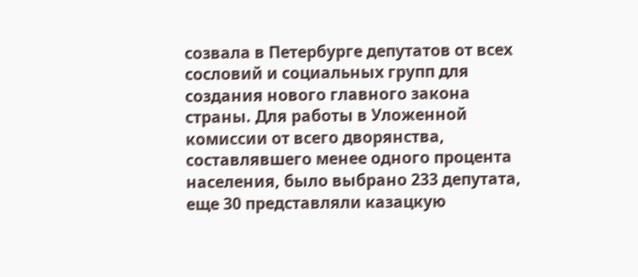созвала в Петербурге депутатов от всех сословий и социальных групп для создания нового главного закона страны. Для работы в Уложенной комиссии от всего дворянства, составлявшего менее одного процента населения, было выбрано 233 депутата, еще 30 представляли казацкую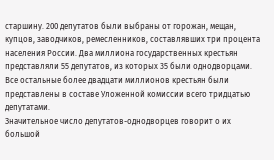старшину. 200 депутатов были выбраны от горожан, мещан, купцов, заводчиков, ремесленников, составлявших три процента населения России. Два миллиона государственных крестьян представляли 55 депутатов, из которых 35 были однодворцами. Все остальные более двадцати миллионов крестьян были представлены в составе Уложенной комиссии всего тридцатью депутатами.
Значительное число депутатов-однодворцев говорит о их большой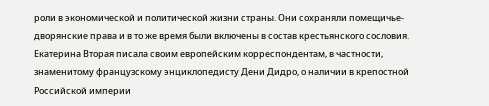роли в экономической и политической жизни страны. Они сохраняли помещичье-дворянские права и в то же время были включены в состав крестьянского сословия. Екатерина Вторая писала своим европейским корреспондентам, в частности, знаменитому французскому энциклопедисту Дени Дидро, о наличии в крепостной Российской империи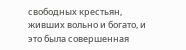свободных крестьян, живших вольно и богато, и это была совершенная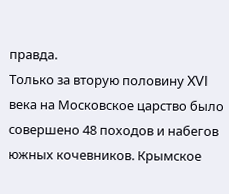правда.
Только за вторую половину XVI века на Московское царство было совершено 48 походов и набегов южных кочевников. Крымское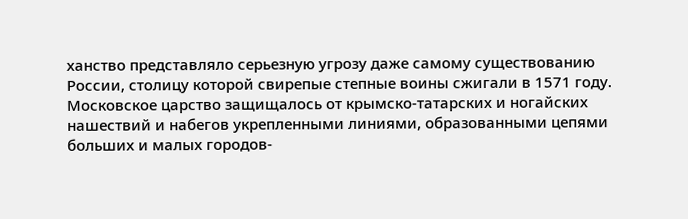ханство представляло серьезную угрозу даже самому существованию России, столицу которой свирепые степные воины сжигали в 1571 году.
Московское царство защищалось от крымско-татарских и ногайских нашествий и набегов укрепленными линиями, образованными цепями больших и малых городов-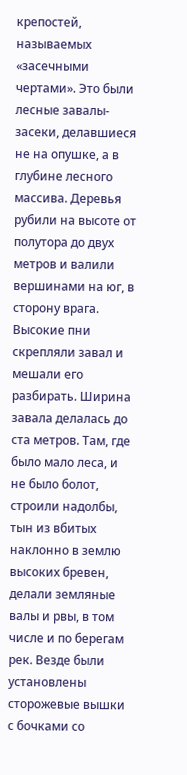крепостей, называемых «засечными чертами». Это были лесные завалы-засеки, делавшиеся не на опушке, а в глубине лесного массива. Деревья рубили на высоте от полутора до двух метров и валили вершинами на юг, в сторону врага. Высокие пни скрепляли завал и мешали его разбирать. Ширина завала делалась до ста метров. Там, где было мало леса, и не было болот, строили надолбы, тын из вбитых наклонно в землю высоких бревен, делали земляные валы и рвы, в том числе и по берегам рек. Везде были установлены сторожевые вышки с бочками со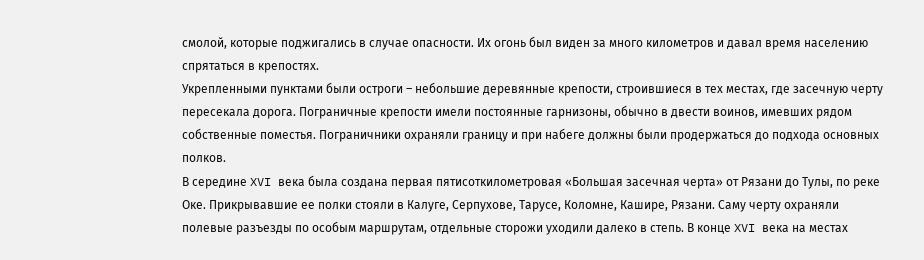смолой, которые поджигались в случае опасности. Их огонь был виден за много километров и давал время населению спрятаться в крепостях.
Укрепленными пунктами были остроги – небольшие деревянные крепости, строившиеся в тех местах, где засечную черту пересекала дорога. Пограничные крепости имели постоянные гарнизоны, обычно в двести воинов, имевших рядом собственные поместья. Пограничники охраняли границу и при набеге должны были продержаться до подхода основных полков.
В середине XVI века была создана первая пятисоткилометровая «Большая засечная черта» от Рязани до Тулы, по реке Оке. Прикрывавшие ее полки стояли в Калуге, Серпухове, Тарусе, Коломне, Кашире, Рязани. Саму черту охраняли полевые разъезды по особым маршрутам, отдельные сторожи уходили далеко в степь. В конце XVI века на местах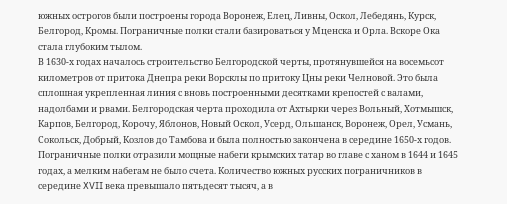южных острогов были построены города Воронеж, Елец, Ливны, Оскол, Лебедянь, Курск, Белгород, Кромы. Пограничные полки стали базироваться у Мценска и Орла. Вскоре Ока стала глубоким тылом.
В 1630-х годах началось строительство Белгородской черты, протянувшейся на восемьсот километров от притока Днепра реки Ворсклы по притоку Цны реки Челновой. Это была сплошная укрепленная линия с вновь построенными десятками крепостей с валами, надолбами и рвами. Белгородская черта проходила от Ахтырки через Вольный, Хотмышск, Карпов, Белгород, Корочу, Яблонов, Новый Оскол, Усерд, Ольшанск, Воронеж, Орел, Усмань, Сокольск, Добрый, Козлов до Тамбова и была полностью закончена в середине 1650-х годов. Пограничные полки отразили мощные набеги крымских татар во главе с ханом в 1644 и 1645 годах, а мелким набегам не было счета. Количество южных русских пограничников в середине XVII века превышало пятьдесят тысяч, а в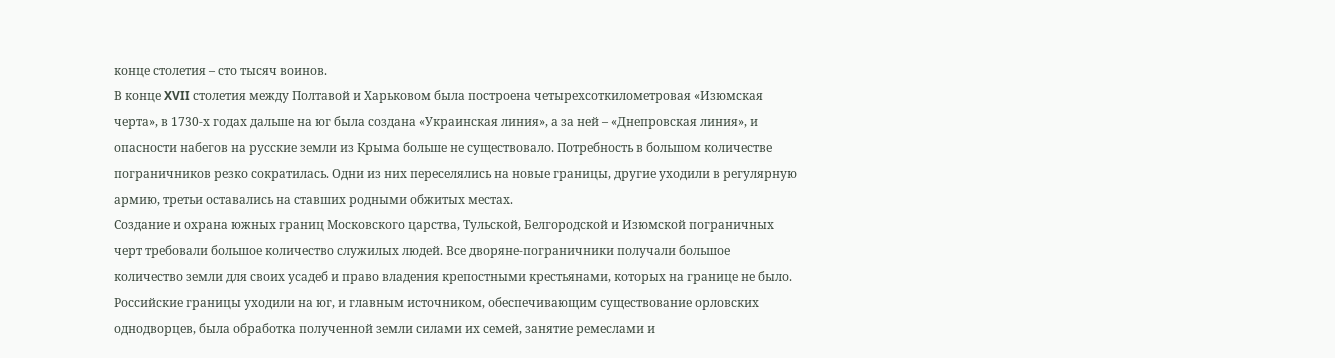конце столетия – сто тысяч воинов.
В конце XVII столетия между Полтавой и Харьковом была построена четырехсоткилометровая «Изюмская черта», в 1730-х годах дальше на юг была создана «Украинская линия», а за ней – «Днепровская линия», и опасности набегов на русские земли из Крыма больше не существовало. Потребность в большом количестве пограничников резко сократилась. Одни из них переселялись на новые границы, другие уходили в регулярную армию, третьи оставались на ставших родными обжитых местах.
Cоздание и охрана южных границ Московского царства, Тульской, Белгородской и Изюмской пограничных черт требовали большое количество служилых людей. Все дворяне-пограничники получали большое количество земли для своих усадеб и право владения крепостными крестьянами, которых на границе не было.
Российские границы уходили на юг, и главным источником, обеспечивающим существование орловских однодворцев, была обработка полученной земли силами их семей, занятие ремеслами и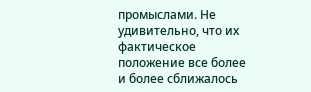промыслами. Не удивительно, что их фактическое положение все более и более сближалось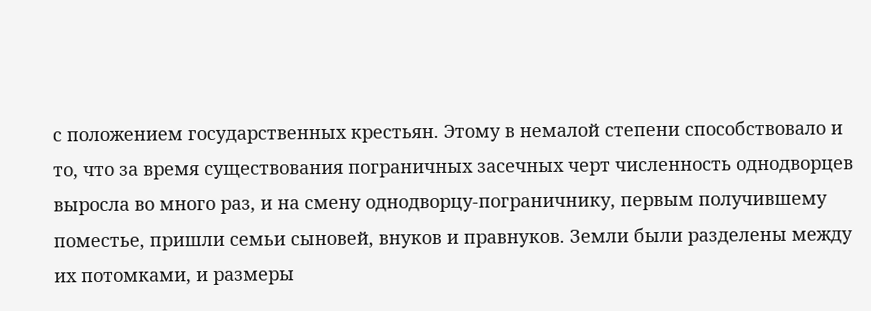с положением государственных крестьян. Этому в немалой степени способствовало и то, что за время существования пограничных засечных черт численность однодворцев выросла во много раз, и на смену однодворцу-пограничнику, первым получившему поместье, пришли семьи сыновей, внуков и правнуков. Земли были разделены между их потомками, и размеры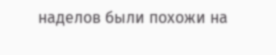наделов были похожи на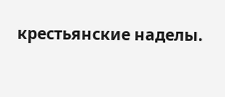крестьянские наделы.